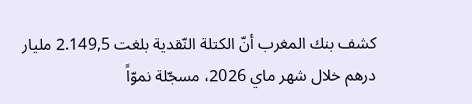كشف بنك المغرب أنّ الكتلة النّقدية بلغت 2.149,5 مليار درهم خلال شهر ماي 2026، مسجّلة نموّاً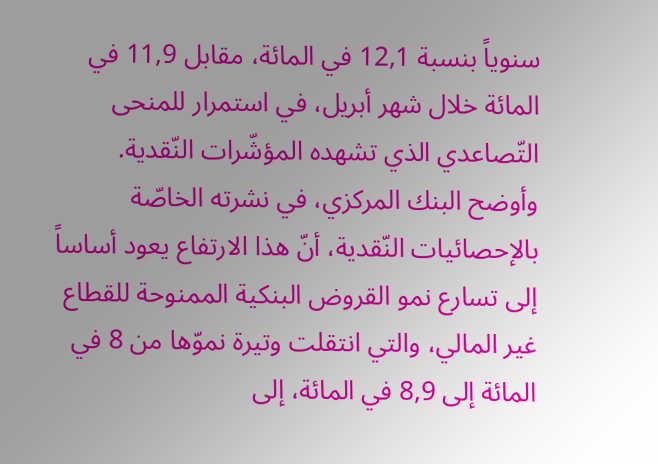سنوياً بنسبة 12,1 في المائة، مقابل 11,9 في المائة خلال شهر أبريل، في استمرار للمنحى التّصاعدي الذي تشهده المؤشّرات النّقدية.
وأوضح البنك المركزي، في نشرته الخاصّة بالإحصائيات النّقدية، أنّ هذا الارتفاع يعود أساساً إلى تسارع نمو القروض البنكية الممنوحة للقطاع غير المالي، والتي انتقلت وتيرة نموّها من 8 في المائة إلى 8,9 في المائة، إلى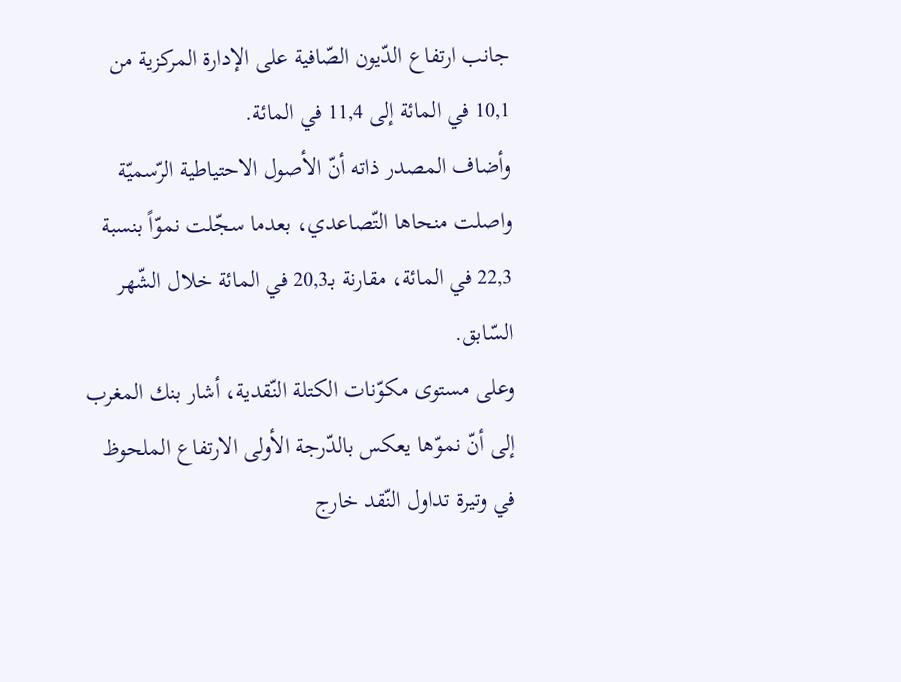جانب ارتفاع الدّيون الصّافية على الإدارة المركزية من 10,1 في المائة إلى 11,4 في المائة.
وأضاف المصدر ذاته أنّ الأصول الاحتياطية الرّسميّة واصلت منحاها التّصاعدي، بعدما سجّلت نموّاً بنسبة 22,3 في المائة، مقارنة بـ20,3 في المائة خلال الشّهر السّابق.
وعلى مستوى مكوّنات الكتلة النّقدية، أشار بنك المغرب إلى أنّ نموّها يعكس بالدّرجة الأولى الارتفاع الملحوظ في وتيرة تداول النّقد خارج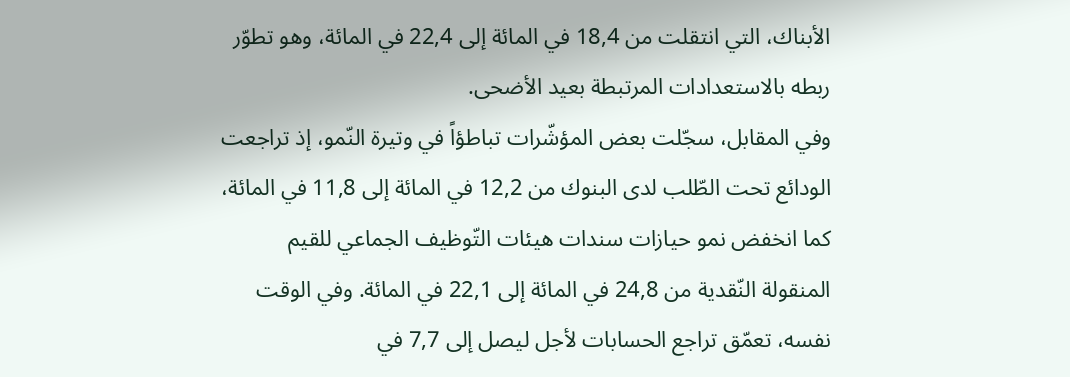الأبناك، التي انتقلت من 18,4 في المائة إلى 22,4 في المائة، وهو تطوّر ربطه بالاستعدادات المرتبطة بعيد الأضحى.
وفي المقابل، سجّلت بعض المؤشّرات تباطؤاً في وتيرة النّمو، إذ تراجعت الودائع تحت الطّلب لدى البنوك من 12,2 في المائة إلى 11,8 في المائة، كما انخفض نمو حيازات سندات هيئات التّوظيف الجماعي للقيم المنقولة النّقدية من 24,8 في المائة إلى 22,1 في المائة. وفي الوقت نفسه، تعمّق تراجع الحسابات لأجل ليصل إلى 7,7 في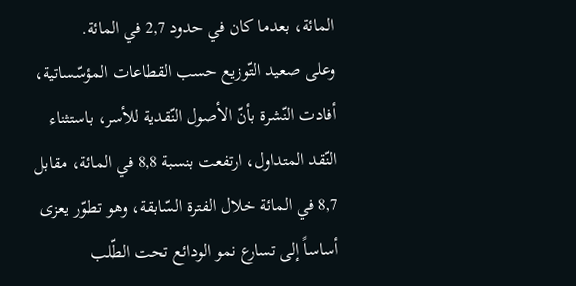المائة، بعدما كان في حدود 2,7 في المائة.
وعلى صعيد التّوزيع حسب القطاعات المؤسّساتية، أفادت النّشرة بأنّ الأصول النّقدية للأسر، باستثناء النّقد المتداول، ارتفعت بنسبة 8,8 في المائة، مقابل 8,7 في المائة خلال الفترة السّابقة، وهو تطوّر يعزى أساساً إلى تسارع نمو الودائع تحت الطّلب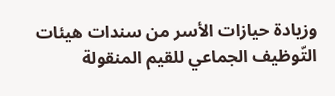وزيادة حيازات الأسر من سندات هيئات التّوظيف الجماعي للقيم المنقولة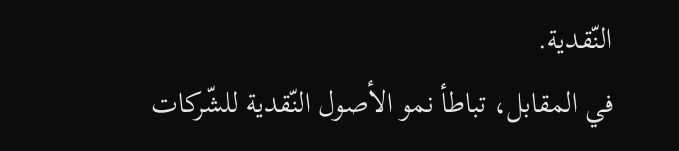النّقدية.
في المقابل، تباطأ نمو الأصول النّقدية للشّركات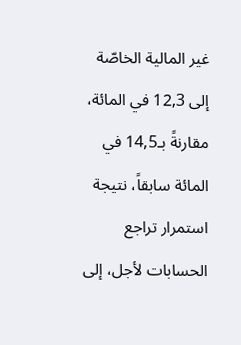غير المالية الخاصّة إلى 12,3 في المائة، مقارنةً بـ14,5 في المائة سابقاً، نتيجة استمرار تراجع الحسابات لأجل، إلى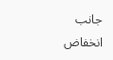جانب انخفاض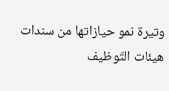وتيرة نمو حيازاتها من سندات هيئات التّوظيف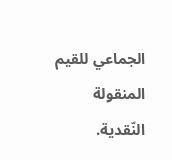الجماعي للقيم المنقولة النّقدية.